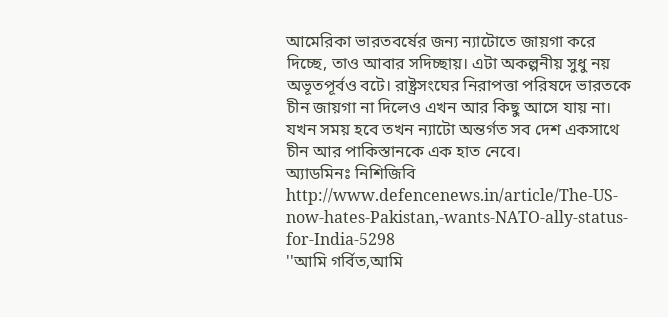আমেরিকা ভারতবর্ষের জন্য ন্যাটোতে জায়গা করে দিচ্ছে, তাও আবার সদিচ্ছায়। এটা অকল্পনীয় সুধু নয় অভূতপূর্বও বটে। রাষ্ট্রসংঘের নিরাপত্তা পরিষদে ভারতকে চীন জায়গা না দিলেও এখন আর কিছু আসে যায় না। যখন সময় হবে তখন ন্যাটো অন্তর্গত সব দেশ একসাথে চীন আর পাকিস্তানকে এক হাত নেবে।
অ্যাডমিনঃ নিশিজিবি
http://www.defencenews.in/article/The-US-now-hates-Pakistan,-wants-NATO-ally-status-for-India-5298
''আমি গর্বিত,আমি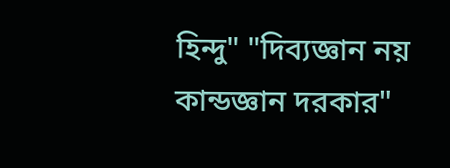হিন্দু" "দিব্যজ্ঞান নয় কান্ডজ্ঞান দরকার"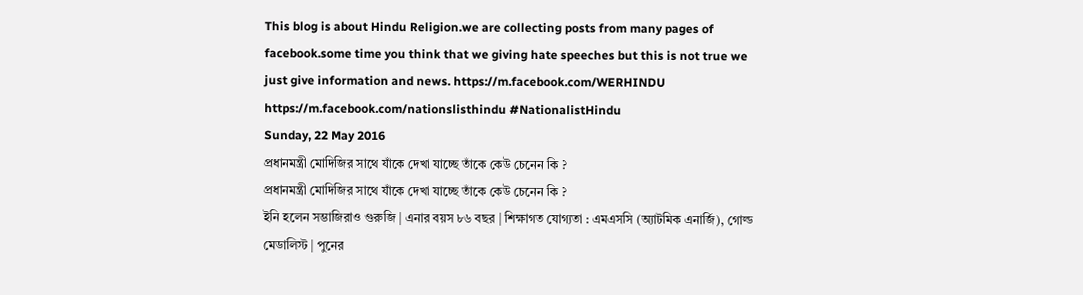This blog is about Hindu Religion.we are collecting posts from many pages of facebook.some time you think that we giving hate speeches but this is not true we just give information and news. https://m.facebook.com/WERHINDU https://m.facebook.com/nationslisthindu #NationalistHindu
Sunday, 22 May 2016
প্রধানমন্ত্রী মোদিজির সাথে যাঁকে দেখা যাচ্ছে তাঁকে কেউ চেনেন কি ?
প্রধানমন্ত্রী মোদিজির সাথে যাঁকে দেখা যাচ্ছে তাঁকে কেউ চেনেন কি ?
ইনি হলেন সম্ভাজিরাও গুরুজি | এনার বয়স ৮৬ বছর | শিক্ষাগত যোগ্যতা : এমএসসি (অ্যাটমিক এনার্জি), গোল্ড মেডালিস্ট | পুনের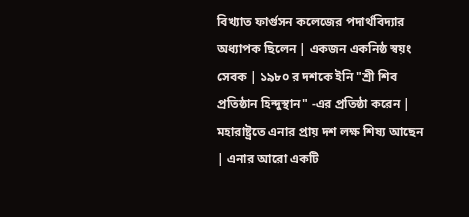বিখ্যাত ফার্গুসন কলেজের পদার্থবিদ্যার অধ্যাপক ছিলেন | একজন একনিষ্ঠ স্বয়ং সেবক | ১৯৮০ র দশকে ইনি "শ্রী শিব প্রতিষ্ঠান হিন্দুস্থান" -এর প্রতিষ্ঠা করেন | মহারাষ্ট্রতে এনার প্রায় দশ লক্ষ শিষ্য আছেন | এনার আরো একটি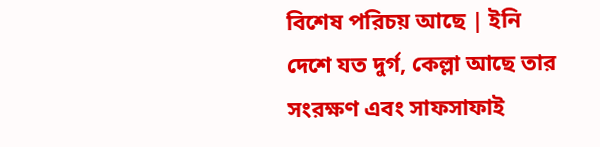বিশেষ পরিচয় আছে | ইনি দেশে যত দুর্গ, কেল্লা আছে তার সংরক্ষণ এবং সাফসাফাই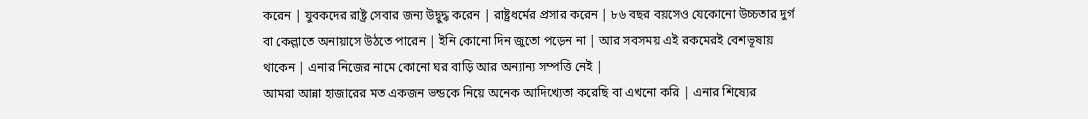করেন | যুবকদের রাষ্ট্র সেবার জন্য উদ্বুদ্ধ করেন | রাষ্ট্রধর্মের প্রসার করেন | ৮৬ বছর বয়সেও যেকোনো উচ্চতার দুর্গ বা কেল্লাতে অনায়াসে উঠতে পারেন | ইনি কোনো দিন জুতো পড়েন না | আর সবসময় এই রকমেরই বেশভূষায় থাকেন | এনার নিজের নামে কোনো ঘর বাড়ি আর অন্যান্য সম্পত্তি নেই |
আমরা আন্না হাজারের মত একজন ভন্ডকে নিয়ে অনেক আদিখ্যেতা করেছি বা এখনো করি | এনার শিষ্যের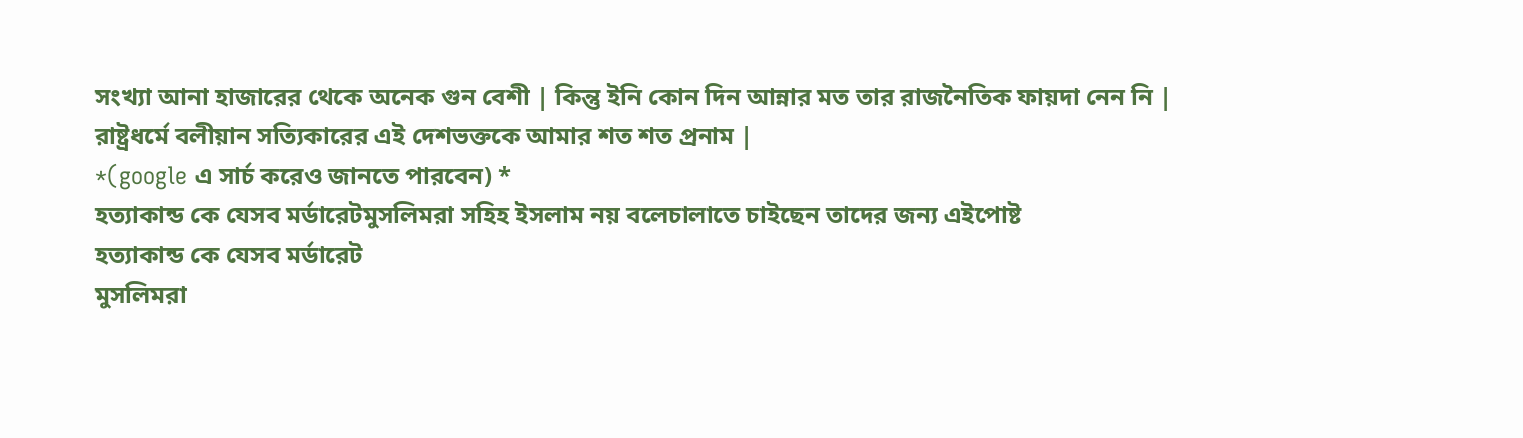সংখ্যা আনা হাজারের থেকে অনেক গুন বেশী | কিন্তু ইনি কোন দিন আন্নার মত তার রাজনৈতিক ফায়দা নেন নি | রাষ্ট্রধর্মে বলীয়ান সত্যিকারের এই দেশভক্তকে আমার শত শত প্রনাম |
*(google এ সার্চ করেও জানতে পারবেন) *
হত্যাকান্ড কে যেসব মর্ডারেটমুসলিমরা সহিহ ইসলাম নয় বলেচালাতে চাইছেন তাদের জন্য এইপোষ্ট
হত্যাকান্ড কে যেসব মর্ডারেট
মুসলিমরা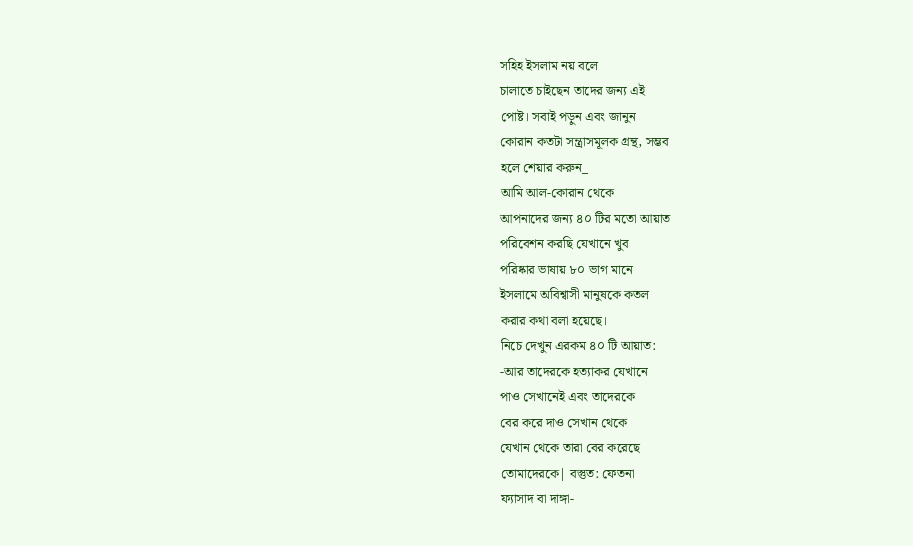সহিহ ইসলাম নয় বলে
চালাতে চাইছেন তাদের জন্য এই
পোষ্ট। সবাই পড়ুন এবং জানুন
কোরান কতটা সন্ত্রাসমূলক গ্রন্থ, সম্ভব
হলে শেয়ার করুন_
আমি আল-কোরান থেকে
আপনাদের জন্য ৪০ টির মতো আয়াত
পরিবেশন করছি যেখানে খুব
পরিষ্কার ভাষায় ৮০ ভাগ মানে
ইসলামে অবিশ্বাসী মানুষকে কতল
করার কথা বলা হয়েছে।
নিচে দেখুন এরকম ৪০ টি আয়াত:
-আর তাদেরকে হত্যাকর যেখানে
পাও সেখানেই এবং তাদেরকে
বের করে দাও সেখান থেকে
যেখান থেকে তারা বের করেছে
তোমাদেরকে| বস্তুত: ফেতনা
ফ্যাসাদ বা দাঙ্গা-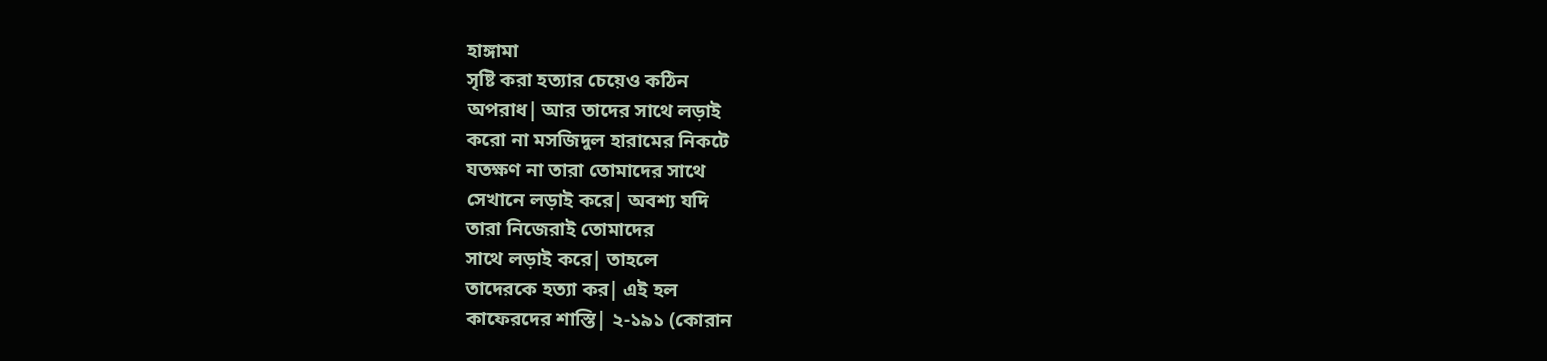হাঙ্গামা
সৃষ্টি করা হত্যার চেয়েও কঠিন
অপরাধ| আর তাদের সাথে লড়াই
করো না মসজিদুল হারামের নিকটে
যতক্ষণ না তারা তোমাদের সাথে
সেখানে লড়াই করে| অবশ্য যদি
তারা নিজেরাই তোমাদের
সাথে লড়াই করে| তাহলে
তাদেরকে হত্যা কর| এই হল
কাফেরদের শাস্তি| ২-১৯১ (কোরান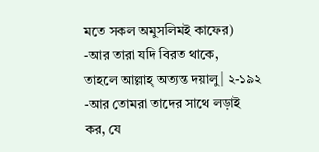মতে সকল অমুসলিমই কাফের)
-আর তারা যদি বিরত থাকে,
তাহলে আল্লাহ্ অত্যন্ত দয়ালু| ২-১৯২
-আর তোমরা তাদের সাথে লড়াই
কর, যে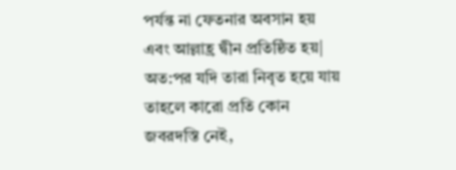পর্যন্ত না ফেতনার অবসান হয়
এবং আল্লাহ্র দ্বীন প্রতিষ্ঠিত হয়|
অত:পর যদি তারা নিবৃত হয়ে যায়
তাহলে কারো প্রতি কোন
জবরদস্তি নেই,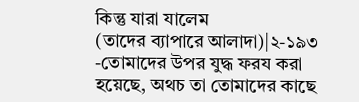কিন্তু যারা যালেম
(তাদের ব্যাপারে আলাদা)|২-১৯৩
-তোমাদের উপর যুদ্ধ ফরয করা
হয়েছে, অথচ তা তোমাদের কাছে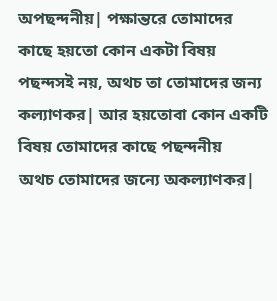অপছন্দনীয়| পক্ষান্তরে তোমাদের
কাছে হয়তো কোন একটা বিষয়
পছন্দসই নয়, অথচ তা তোমাদের জন্য
কল্যাণকর| আর হয়তোবা কোন একটি
বিষয় তোমাদের কাছে পছন্দনীয়
অথচ তোমাদের জন্যে অকল্যাণকর|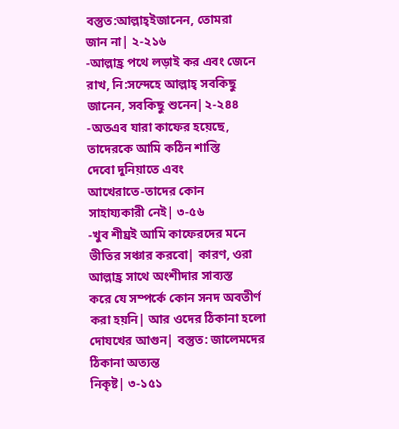বস্তুত:আল্লাহ্ইজানেন, তোমরা
জান না| ২-২১৬
-আল্লাহ্র পথে লড়াই কর এবং জেনে
রাখ, নি:সন্দেহে আল্লাহ্ সবকিছু
জানেন, সবকিছু শুনেন|২-২৪৪
-অতএব যারা কাফের হয়েছে,
তাদেরকে আমি কঠিন শাস্তি
দেবো দুনিয়াতে এবং
আখেরাতে-তাদের কোন
সাহায্যকারী নেই| ৩-৫৬
-খুব শীঘ্রই আমি কাফেরদের মনে
ভীতির সঞ্চার করবো| কারণ, ওরা
আল্লাহ্র সাথে অংশীদার সাব্যস্ত
করে যে সম্পর্কে কোন সনদ অবতীর্ণ
করা হয়নি| আর ওদের ঠিকানা হলো
দোযখের আগুন| বস্তুত: জালেমদের
ঠিকানা অত্যন্ত
নিকৃষ্ট| ৩-১৫১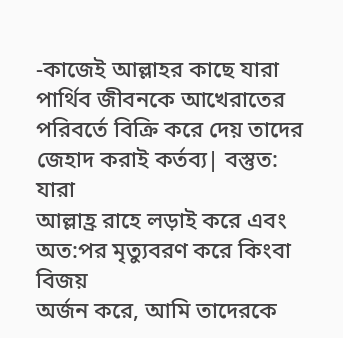-কাজেই আল্লাহর কাছে যারা
পার্থিব জীবনকে আখেরাতের
পরিবর্তে বিক্রি করে দেয় তাদের
জেহাদ করাই কর্তব্য| বস্তুত: যারা
আল্লাহ্র রাহে লড়াই করে এবং
অত:পর মৃত্যুবরণ করে কিংবা বিজয়
অর্জন করে, আমি তাদেরকে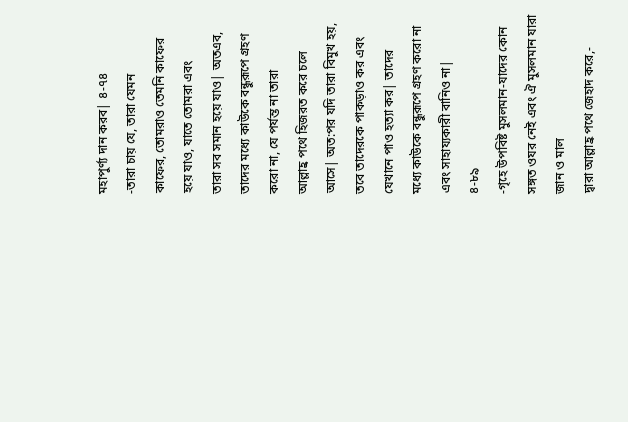মহাপুর্ণ্য দান করব| ৪-৭৪
-তারা চায় যে, তারা যেমন
কাফের, তোমরাও তেমনি কাফের
হয়ে যাও, যাতে তোমরা এবং
তারা সব সমান হয়ে যাও| অতএব,
তাদের মধ্যে কাউকে বন্ধুরূপে গ্রহণ
করো না, যে পর্যন্ত না তারা
আল্লাহ্র পথে হিজরত করে চলে
আসে| অত:পর যদি তারা বিমুখ হয়,
তবে তাদেরকে পাকড়াও কর এবং
যেখানে পাও হত্যা কর| তাদের
মধ্যে কাউকে বন্ধুরূপে গ্রহণ করো না
এবং সাহায্যকারী বানিও না|
৪-৮৯
-গৃহে উপবিষ্ট মুসলমান-যাদের কোন
সঙ্গত ওযর নেই এবং ঐ মুসলমান যারা
জান ও মাল
দ্বারা আল্লাহ্র পথে জেহাদ করে,-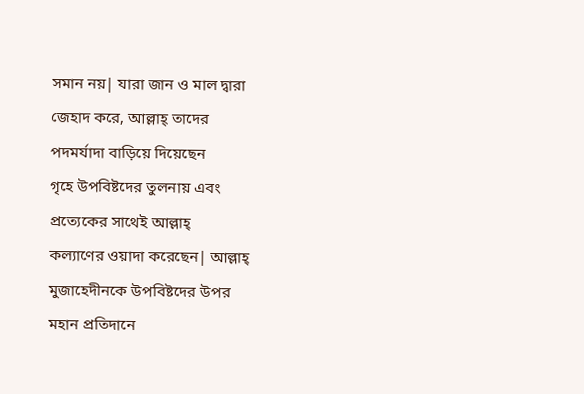সমান নয়| যারা জান ও মাল দ্বারা
জেহাদ করে, আল্লাহ্ তাদের
পদমর্যাদা বাড়িয়ে দিয়েছেন
গৃহে উপবিষ্টদের তুলনায় এবং
প্রত্যেকের সাথেই আল্লাহ্
কল্যাণের ওয়াদা করেছেন| আল্লাহ্
মুজাহেদীনকে উপবিষ্টদের উপর
মহান প্রতিদানে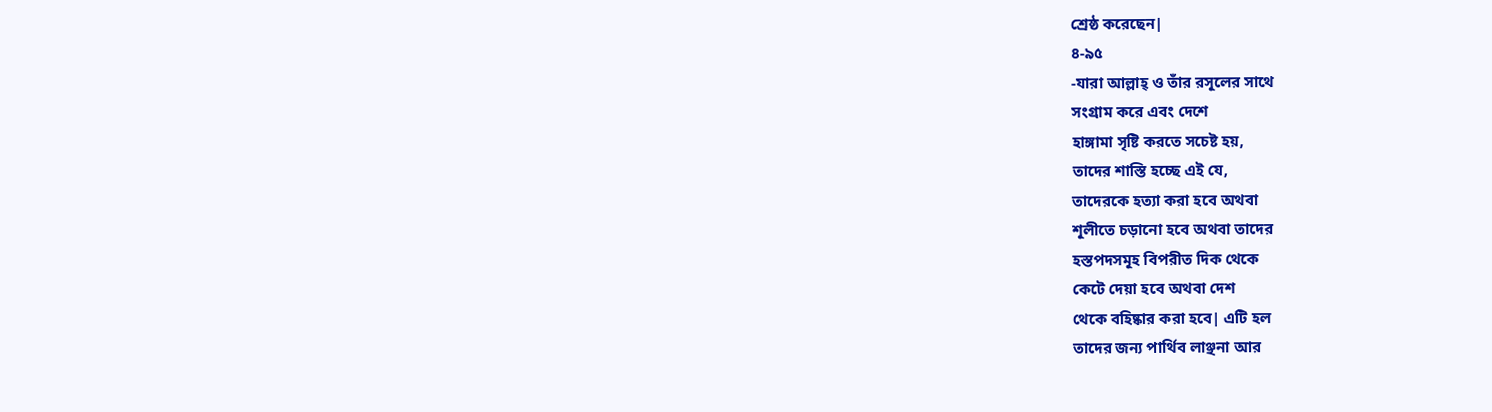শ্রেষ্ঠ করেছেন|
৪-৯৫
-যারা আল্লাহ্ ও তাঁর রসূলের সাথে
সংগ্রাম করে এবং দেশে
হাঙ্গামা সৃষ্টি করতে সচেষ্ট হয়,
তাদের শাস্তি হচ্ছে এই যে,
তাদেরকে হত্যা করা হবে অথবা
শূলীতে চড়ানো হবে অথবা তাদের
হস্তপদসমূহ বিপরীত দিক থেকে
কেটে দেয়া হবে অথবা দেশ
থেকে বহিষ্কার করা হবে| এটি হল
তাদের জন্য পার্থিব লাঞ্ছনা আর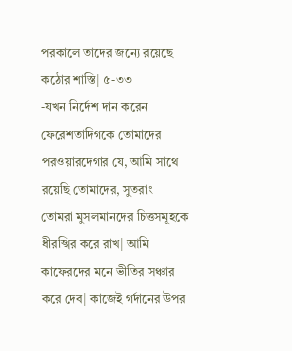পরকালে তাদের জন্যে রয়েছে
কঠোর শাস্তি| ৫-৩৩
-যখন নির্দেশ দান করেন
ফেরেশতাদিগকে তোমাদের
পরওয়ারদেগার যে, আমি সাথে
রয়েছি তোমাদের, সুতরাং
তোমরা মুসলমানদের চিত্তসমূহকে
ধীরস্খির করে রাখ| আমি
কাফেরদের মনে ভীতির সঞ্চার
করে দেব| কাজেই গর্দানের উপর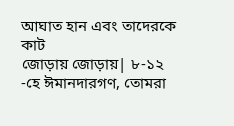আঘাত হান এবং তাদেরকে কাট
জোড়ায় জোড়ায়| ৮-১২
-হে ঈমানদারগণ, তোমরা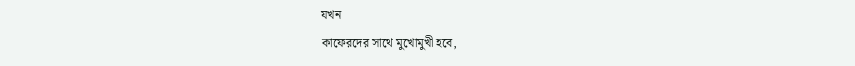যখন
কাফেরদের সাথে মুখোমুখী হবে,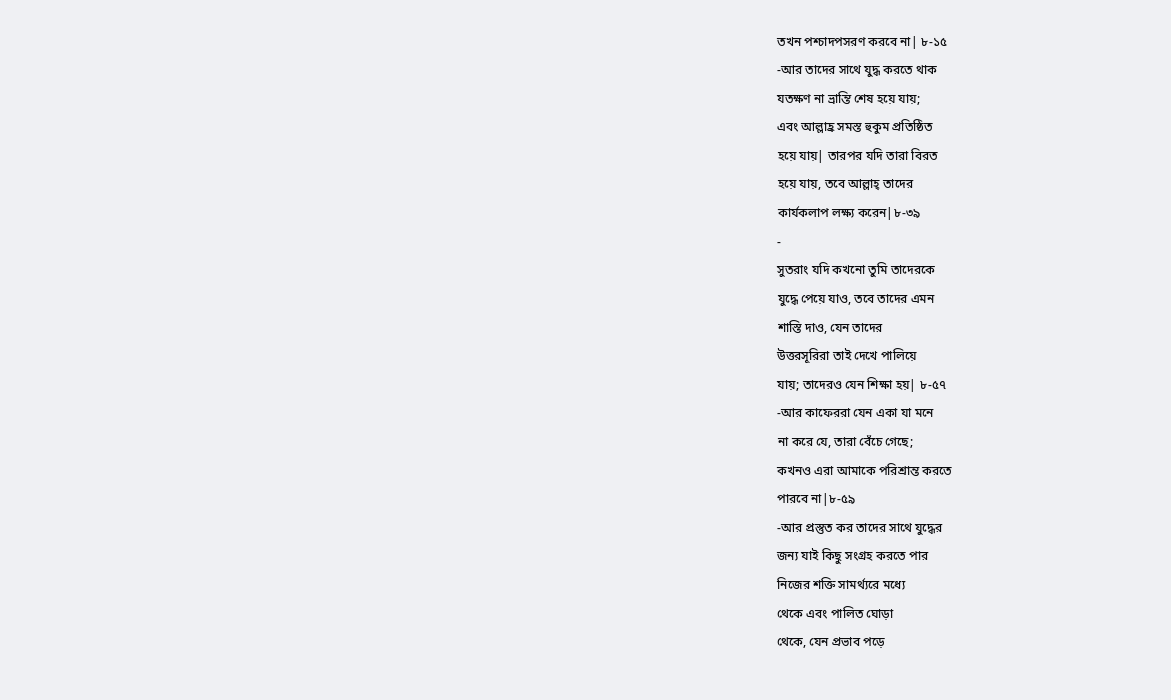তখন পশ্চাদপসরণ করবে না| ৮-১৫
-আর তাদের সাথে যুদ্ধ করতে থাক
যতক্ষণ না ভ্রান্তি শেষ হয়ে যায়;
এবং আল্লাহ্র সমস্ত হুকুম প্রতিষ্ঠিত
হয়ে যায়| তারপর যদি তারা বিরত
হয়ে যায়, তবে আল্লাহ্ তাদের
কার্যকলাপ লক্ষ্য করেন|৮-৩৯
-
সুতরাং যদি কখনো তুমি তাদেরকে
যুদ্ধে পেয়ে যাও, তবে তাদের এমন
শাস্তি দাও, যেন তাদের
উত্তরসূরিরা তাই দেখে পালিয়ে
যায়; তাদেরও যেন শিক্ষা হয়| ৮-৫৭
-আর কাফেররা যেন একা যা মনে
না করে যে, তারা বেঁচে গেছে;
কখনও এরা আমাকে পরিশ্রান্ত করতে
পারবে না|৮-৫৯
-আর প্রস্তুত কর তাদের সাথে যুদ্ধের
জন্য যাই কিছু সংগ্রহ করতে পার
নিজের শক্তি সামর্থ্যরে মধ্যে
থেকে এবং পালিত ঘোড়া
থেকে, যেন প্রভাব পড়ে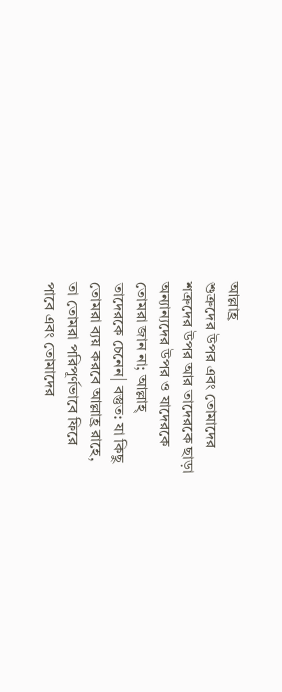আল্লাহ্র
শুত্রুদের উপর এবং তোমাদের
শত্রুদের উপর আর তাদেরকে ছাড়া
অন্যান্যদের উপর ও যাদেরকে
তোমরা জান না; আল্লাহ্
তাদেরকে চেনেন| বস্তুত: যা কিছু
তোমরা ব্যয় করবে আল্লাহ্র রাহে,
তা তোমরা পরিপূর্ণভাবে ফিরে
পাবে এবং তোমাদের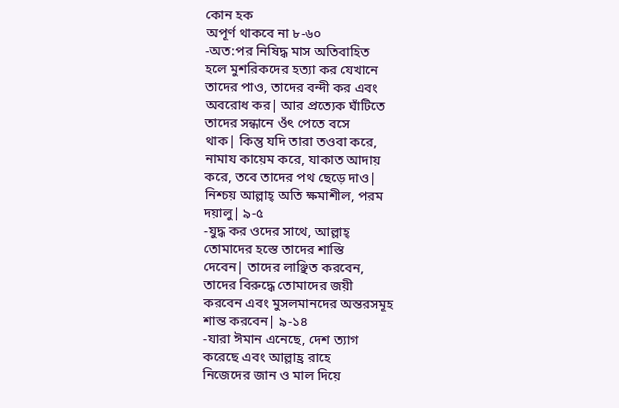কোন হক
অপূর্ণ থাকবে না ৮-৬০
-অত:পর নিষিদ্ধ মাস অতিবাহিত
হলে মুশরিকদের হত্যা কর যেখানে
তাদের পাও, তাদের বন্দী কর এবং
অবরোধ কর| আর প্রত্যেক ঘাঁটিতে
তাদের সন্ধানে ওঁৎ পেতে বসে
থাক| কিন্তু যদি তারা তওবা করে,
নামায কায়েম করে, যাকাত আদায়
করে, তবে তাদের পথ ছেড়ে দাও|
নিশ্চয় আল্লাহ্ অতি ক্ষমাশীল, পরম
দয়ালু| ৯-৫
-যুদ্ধ কর ওদের সাথে, আল্লাহ্
তোমাদের হস্তে তাদের শাস্তি
দেবেন| তাদের লাঞ্ছিত করবেন,
তাদের বিরুদ্ধে তোমাদের জয়ী
করবেন এবং মুসলমানদের অন্তরসমূহ
শান্ত করবেন| ৯-১৪
-যারা ঈমান এনেছে, দেশ ত্যাগ
করেছে এবং আল্লাহ্র রাহে
নিজেদের জান ও মাল দিয়ে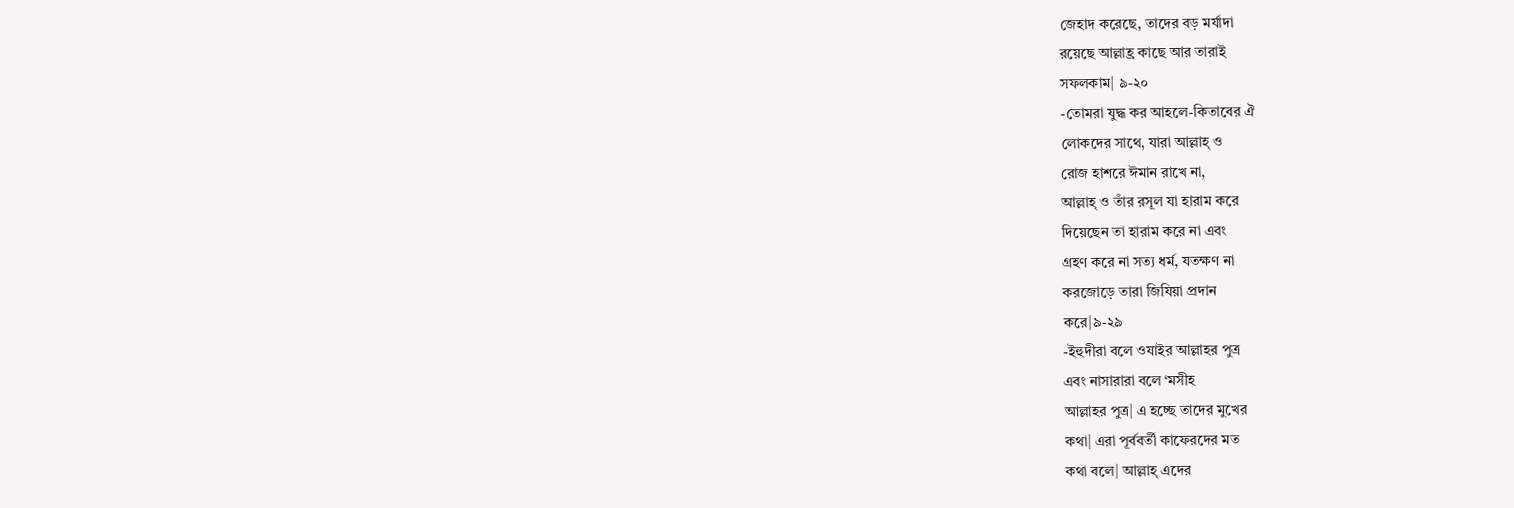জেহাদ করেছে, তাদের বড় মর্যাদা
রয়েছে আল্লাহ্র কাছে আর তারাই
সফলকাম| ৯-২০
-তোমরা যুদ্ধ কর আহলে-কিতাবের ঐ
লোকদের সাথে, যারা আল্লাহ্ ও
রোজ হাশরে ঈমান রাখে না,
আল্লাহ্ ও তাঁর রসূল যা হারাম করে
দিয়েছেন তা হারাম করে না এবং
গ্রহণ করে না সত্য ধর্ম, যতক্ষণ না
করজোড়ে তারা জিযিয়া প্রদান
করে|৯-২৯
-ইহুদীরা বলে ওযাইর আল্লাহর পুত্র
এবং নাসারারা বলে ‘মসীহ
আল্লাহর পুত্র| এ হচ্ছে তাদের মুখের
কথা| এরা পূর্ববর্তী কাফেরদের মত
কথা বলে| আল্লাহ্ এদের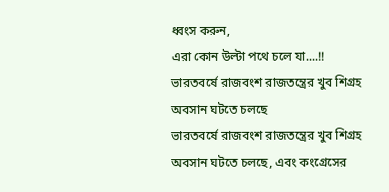ধ্বংস করুন,
এরা কোন উল্টা পথে চলে যা....!!
ভারতবর্ষে রাজবংশ রাজতন্ত্রের খুব শিগ্রহ অবসান ঘটতে চলছে
ভারতবর্ষে রাজবংশ রাজতন্ত্রের খুব শিগ্রহ অবসান ঘটতে চলছে, এবং কংগ্রেসের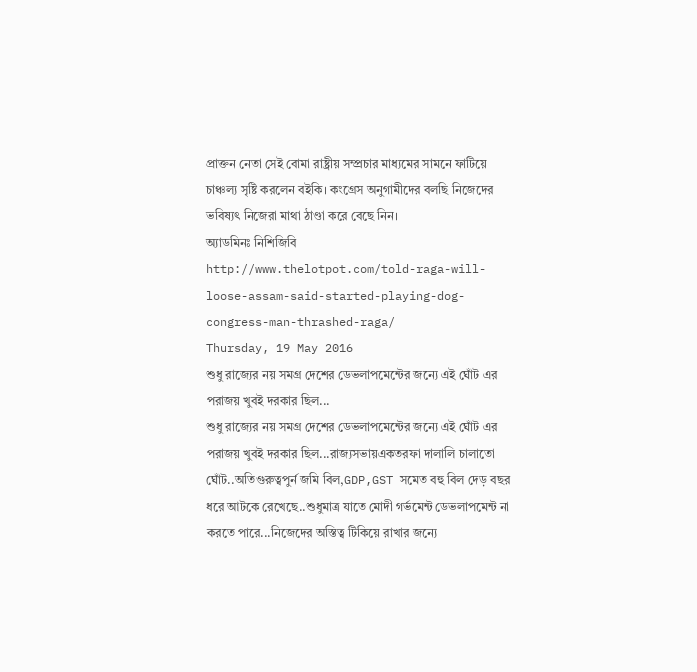প্রাক্তন নেতা সেই বোমা রাষ্ট্রীয় সম্প্রচার মাধ্যমের সামনে ফাটিয়ে চাঞ্চল্য সৃষ্টি করলেন বইকি। কংগ্রেস অনুগামীদের বলছি নিজেদের ভবিষ্যৎ নিজেরা মাথা ঠাণ্ডা করে বেছে নিন।
অ্যাডমিনঃ নিশিজিবি
http://www.thelotpot.com/told-raga-will-loose-assam-said-started-playing-dog-congress-man-thrashed-raga/
Thursday, 19 May 2016
শুধু রাজ্যের নয় সমগ্র দেশের ডেভলাপমেন্টের জন্যে এই ঘোঁট এর পরাজয় খুবই দরকার ছিল...
শুধু রাজ্যের নয় সমগ্র দেশের ডেভলাপমেন্টের জন্যে এই ঘোঁট এর পরাজয় খুবই দরকার ছিল...রাজ্যসভায়একতরফা দালালি চালাতো ঘোঁট..অতিগুরুত্বপুর্ন জমি বিল,GDP,GST সমেত বহু বিল দেড় বছর ধরে আটকে রেখেছে..শুধুমাত্র যাতে মোদী গর্ভমেন্ট ডেভলাপমেন্ট না করতে পারে...নিজেদের অস্তিত্ব টিকিয়ে রাখার জন্যে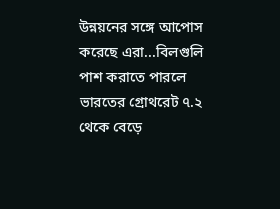উন্নয়নের সঙ্গে আপোস করেছে এরা...বিলগুলি পাশ করাতে পারলে ভারতের গ্রোথরেট ৭.২ থেকে বেড়ে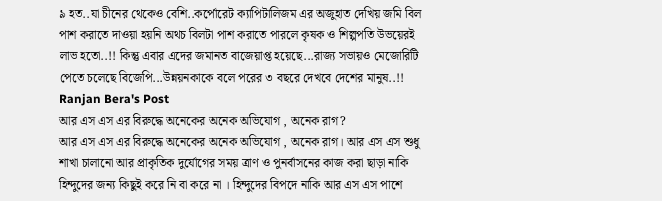৯ হত..যা চীনের থেকেও বেশি..কর্পোরেট ক্যাপিটালিজম এর অজুহাত দেখিয় জমি বিল পাশ করাতে দাওয়া হয়নি অথচ বিলটা পাশ করাতে পারলে কৃষক ও শিল্পপতি উভয়েরই লাভ হতো..!! কিন্তু এবার এদের জমানত বাজেয়াপ্ত হয়েছে...রাজ্য সভায়ও মেজোরিটি পেতে চলেছে বিজেপি...উন্নয়নকাকে বলে পরের ৩ বছরে দেখবে দেশের মানুষ..!!
Ranjan Bera's Post
আর এস এস এর বিরুদ্ধে অনেকের অনেক অভিযোগ , অনেক রাগ?
আর এস এস এর বিরুদ্ধে অনেকের অনেক অভিযোগ , অনেক রাগ। আর এস এস শুধু শাখা চালানো আর প্রাকৃতিক দুর্যোগের সময় ত্রাণ ও পুনর্বাসনের কাজ করা ছাড়া নাকি হিন্দুদের জন্য কিছুই করে নি বা করে না । হিন্দুদের বিপদে নাকি আর এস এস পাশে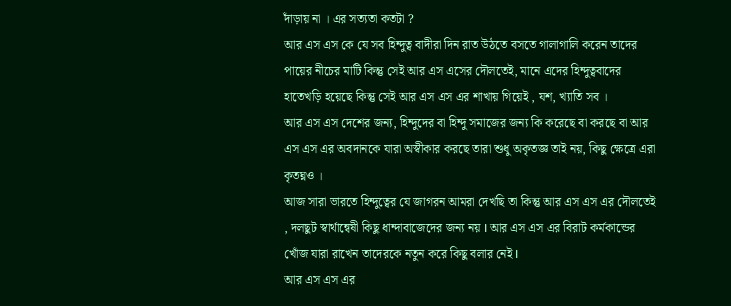দাঁড়ায় না । এর সত্যতা কতটা ?
আর এস এস কে যে সব হিন্দুত্ব বাদীরা দিন রাত উঠতে বসতে গালাগালি করেন তাদের পায়ের নীচের মাটি কিন্তু সেই আর এস এসের দৌলতেই, মানে এদের হিন্দুত্ববাদের হাতেখড়ি হয়েছে কিন্তু সেই আর এস এস এর শাখায় গিয়েই , যশ, খ্যাতি সব ।
আর এস এস দেশের জন্য, হিন্দুদের বা হিন্দু সমাজের জন্য কি করেছে বা করছে বা আর এস এস এর অবদানকে যারা অস্বীকার করছে তারা শুধু অকৃতজ্ঞ তাই নয়, কিছু ক্ষেত্রে এরা কৃতঘ্নও ।
আজ সারা ভারতে হিন্দুত্বের যে জাগরন আমরা দেখছি তা কিন্তু আর এস এস এর দৌলতেই , দলছুট স্বার্থান্বেষী কিছু ধান্দাবাজেদের জন্য নয় I আর এস এস এর বিরাট কর্মকান্ডের খোঁজ যারা রাখেন তাদেরকে নতুন করে কিছু বলার নেই I
আর এস এস এর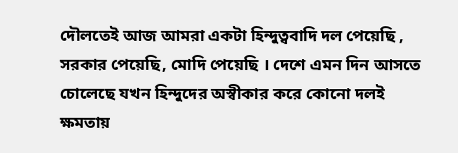দৌলতেই আজ আমরা একটা হিন্দুত্ববাদি দল পেয়েছি , সরকার পেয়েছি, মোদি পেয়েছি । দেশে এমন দিন আসতে চোলেছে যখন হিন্দুদের অস্বীকার করে কোনো দলই ক্ষমতায়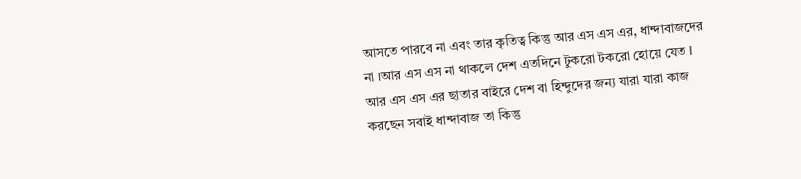আসতে পারবে না এবং তার কৃতিত্ব কিন্তু আর এস এস এর, ধান্দাবাজদের না ।আর এস এস না থাকলে দেশ এতদিনে টুকরো টকরো হোয়ে যেত I
আর এস এস এর ছাতার বাইরে দেশ বা হিন্দুদের জন্য যারা যারা কাজ করছেন সবাই ধান্দাবাজ তা কিন্তু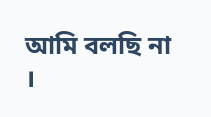আমি বলছি না ।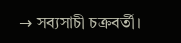→ সব্যসাচী চক্রবর্তী।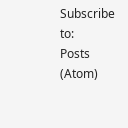Subscribe to:
Posts (Atom)